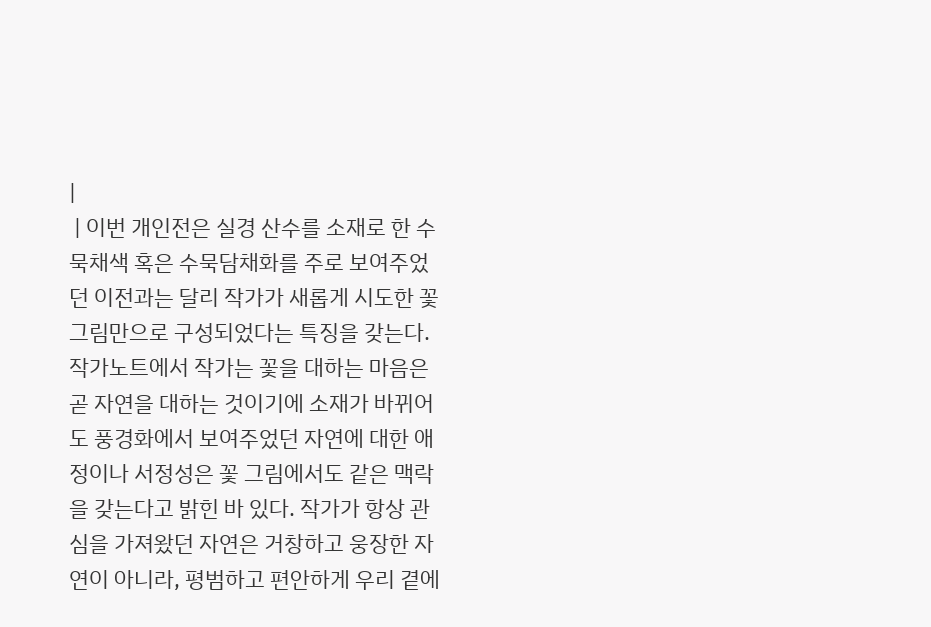|
 | 이번 개인전은 실경 산수를 소재로 한 수묵채색 혹은 수묵담채화를 주로 보여주었던 이전과는 달리 작가가 새롭게 시도한 꽃 그림만으로 구성되었다는 특징을 갖는다. 작가노트에서 작가는 꽃을 대하는 마음은 곧 자연을 대하는 것이기에 소재가 바뀌어도 풍경화에서 보여주었던 자연에 대한 애정이나 서정성은 꽃 그림에서도 같은 맥락을 갖는다고 밝힌 바 있다. 작가가 항상 관심을 가져왔던 자연은 거창하고 웅장한 자연이 아니라, 평범하고 편안하게 우리 곁에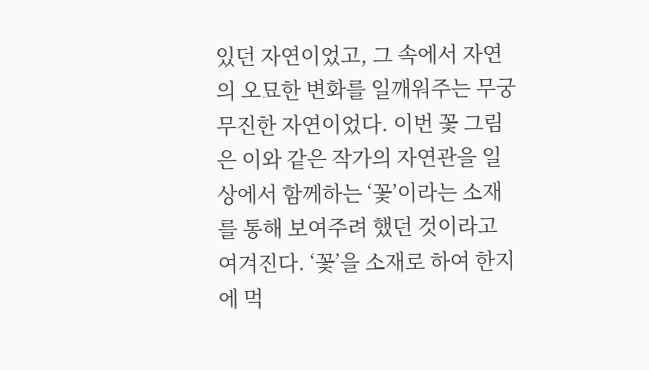있던 자연이었고, 그 속에서 자연의 오묘한 변화를 일깨워주는 무궁무진한 자연이었다. 이번 꽃 그림은 이와 같은 작가의 자연관을 일상에서 함께하는 ‘꽃’이라는 소재를 통해 보여주려 했던 것이라고 여겨진다. ‘꽃’을 소재로 하여 한지에 먹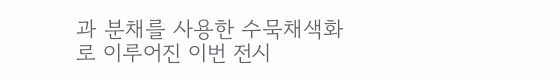과 분채를 사용한 수묵채색화로 이루어진 이번 전시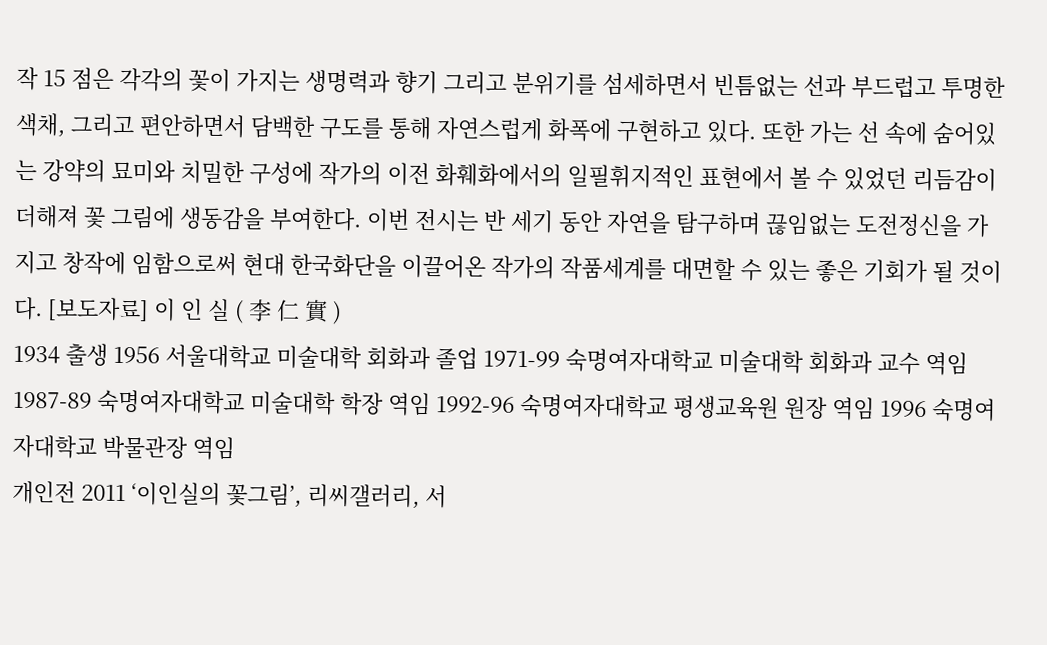작 15 점은 각각의 꽃이 가지는 생명력과 향기 그리고 분위기를 섬세하면서 빈틈없는 선과 부드럽고 투명한 색채, 그리고 편안하면서 담백한 구도를 통해 자연스럽게 화폭에 구현하고 있다. 또한 가는 선 속에 숨어있는 강약의 묘미와 치밀한 구성에 작가의 이전 화훼화에서의 일필휘지적인 표현에서 볼 수 있었던 리듬감이 더해져 꽃 그림에 생동감을 부여한다. 이번 전시는 반 세기 동안 자연을 탐구하며 끊임없는 도전정신을 가지고 창작에 임함으로써 현대 한국화단을 이끌어온 작가의 작품세계를 대면할 수 있는 좋은 기회가 될 것이다. [보도자료] 이 인 실 ( 李 仁 實 )
1934 출생 1956 서울대학교 미술대학 회화과 졸업 1971-99 숙명여자대학교 미술대학 회화과 교수 역임 1987-89 숙명여자대학교 미술대학 학장 역임 1992-96 숙명여자대학교 평생교육원 원장 역임 1996 숙명여자대학교 박물관장 역임
개인전 2011 ‘이인실의 꽃그림’, 리씨갤러리, 서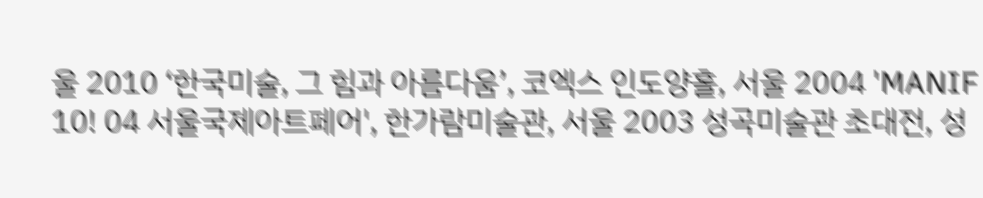울 2010 ‘한국미술, 그 힘과 아름다움’, 코엑스 인도양홀, 서울 2004 'MANIF 10! 04 서울국제아트페어', 한가람미술관, 서울 2003 성곡미술관 초대전, 성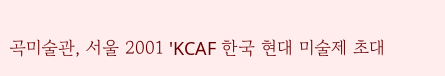곡미술관, 서울 2001 'KCAF 한국 현대 미술제 초대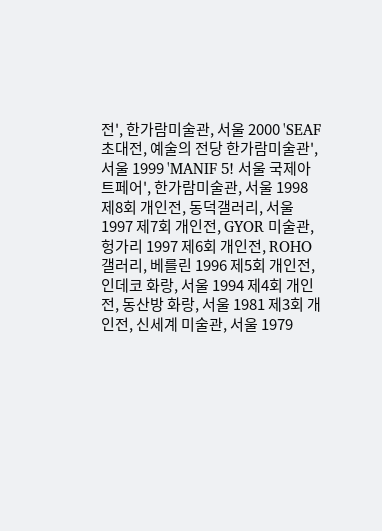전', 한가람미술관, 서울 2000 'SEAF 초대전, 예술의 전당 한가람미술관', 서울 1999 'MANIF 5! 서울 국제아트페어', 한가람미술관, 서울 1998 제8회 개인전, 동덕갤러리, 서울 1997 제7회 개인전, GYOR 미술관, 헝가리 1997 제6회 개인전, ROHO 갤러리, 베를린 1996 제5회 개인전, 인데코 화랑, 서울 1994 제4회 개인전, 동산방 화랑, 서울 1981 제3회 개인전, 신세계 미술관, 서울 1979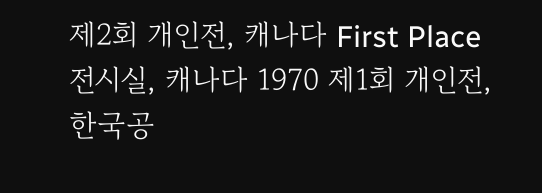제2회 개인전, 캐나다 First Place 전시실, 캐나다 1970 제1회 개인전, 한국공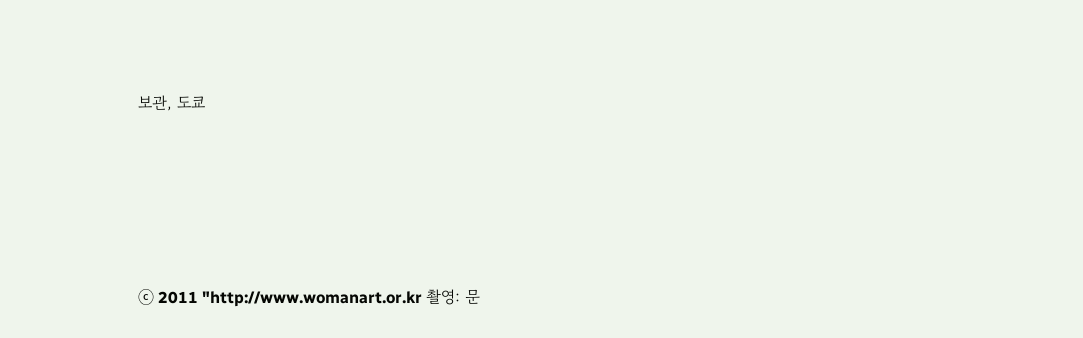보관, 도쿄








ⓒ 2011 "http://www.womanart.or.kr 촬영: 문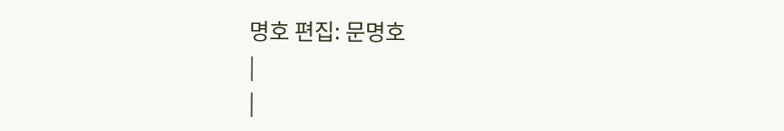명호 편집: 문명호
|
|